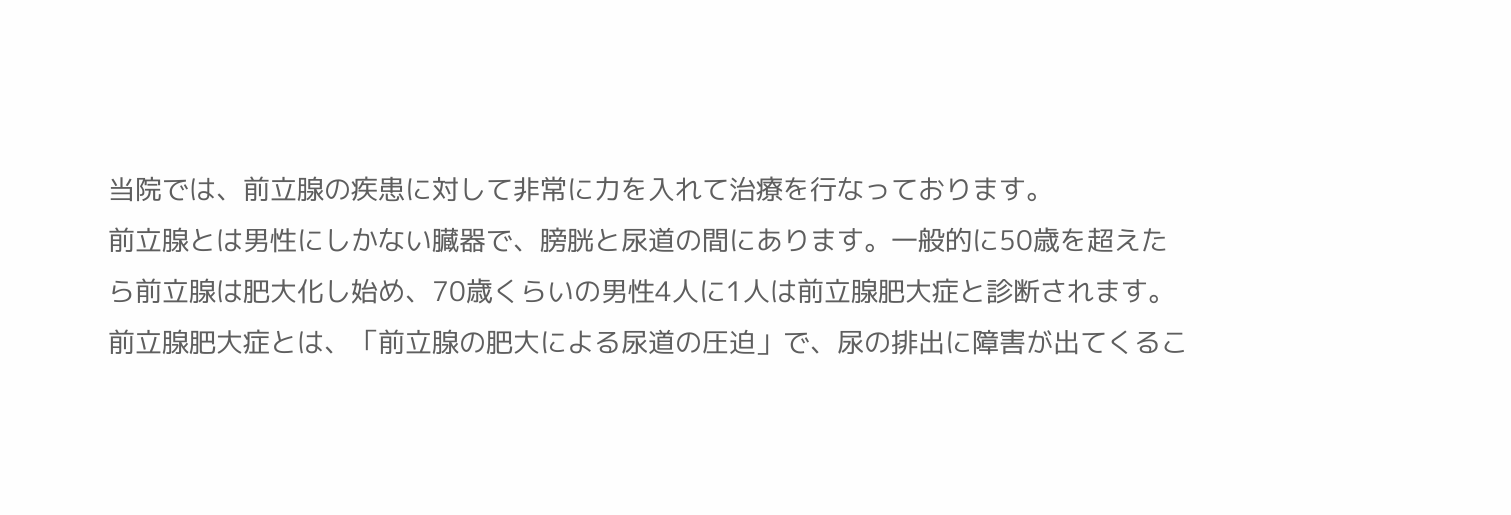当院では、前立腺の疾患に対して非常に力を入れて治療を行なっております。
前立腺とは男性にしかない臓器で、膀胱と尿道の間にあります。一般的に50歳を超えたら前立腺は肥大化し始め、70歳くらいの男性4人に1人は前立腺肥大症と診断されます。
前立腺肥大症とは、「前立腺の肥大による尿道の圧迫」で、尿の排出に障害が出てくるこ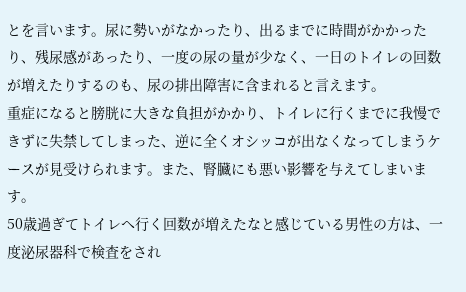とを言います。尿に勢いがなかったり、出るまでに時間がかかったり、残尿感があったり、一度の尿の量が少なく、一日のトイレの回数が増えたりするのも、尿の排出障害に含まれると言えます。
重症になると膀胱に大きな負担がかかり、トイレに行くまでに我慢できずに失禁してしまった、逆に全くオシッコが出なくなってしまうケースが見受けられます。また、腎臓にも悪い影響を与えてしまいます。
50歳過ぎてトイレへ行く回数が増えたなと感じている男性の方は、一度泌尿器科で検査をされ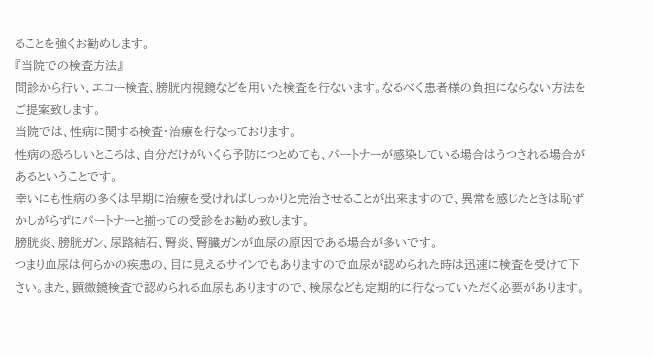ることを強くお勧めします。
『当院での検査方法』
問診から行い、エコー検査、膀胱内視鏡などを用いた検査を行ないます。なるべく患者様の負担にならない方法をご提案致します。
当院では、性病に関する検査・治療を行なっております。
性病の恐ろしいところは、自分だけがいくら予防につとめても、パートナーが感染している場合はうつされる場合があるということです。
幸いにも性病の多くは早期に治療を受ければしっかりと完治させることが出来ますので、異常を感じたときは恥ずかしがらずにパートナーと揃っての受診をお勧め致します。
膀胱炎、膀胱ガン、尿路結石、腎炎、腎臓ガンが血尿の原因である場合が多いです。
つまり血尿は何らかの疾患の、目に見えるサインでもありますので血尿が認められた時は迅速に検査を受けて下さい。また、顕微鏡検査で認められる血尿もありますので、検尿なども定期的に行なっていただく必要があります。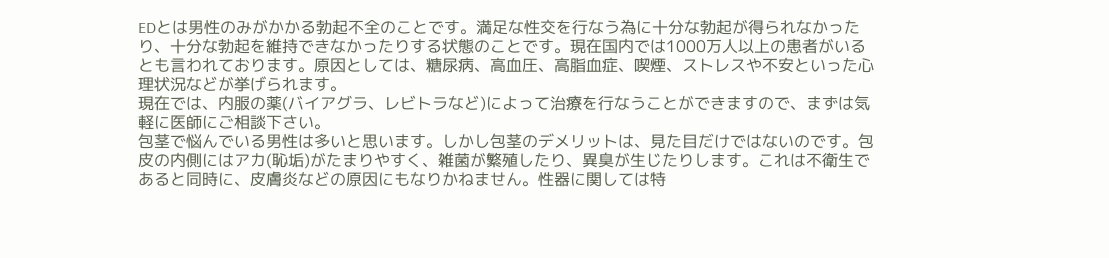EDとは男性のみがかかる勃起不全のことです。満足な性交を行なう為に十分な勃起が得られなかったり、十分な勃起を維持できなかったりする状態のことです。現在国内では1000万人以上の患者がいるとも言われております。原因としては、糖尿病、高血圧、高脂血症、喫煙、ストレスや不安といった心理状況などが挙げられます。
現在では、内服の薬(バイアグラ、レビトラなど)によって治療を行なうことができますので、まずは気軽に医師にご相談下さい。
包茎で悩んでいる男性は多いと思います。しかし包茎のデメリットは、見た目だけではないのです。包皮の内側にはアカ(恥垢)がたまりやすく、雑菌が繁殖したり、異臭が生じたりします。これは不衛生であると同時に、皮膚炎などの原因にもなりかねません。性器に関しては特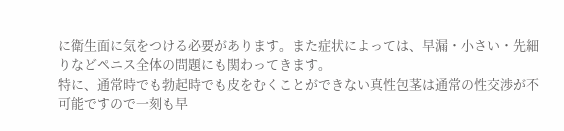に衛生面に気をつける必要があります。また症状によっては、早漏・小さい・先細りなどペニス全体の問題にも関わってきます。
特に、通常時でも勃起時でも皮をむくことができない真性包茎は通常の性交渉が不可能ですので一刻も早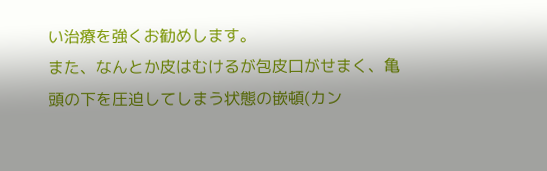い治療を強くお勧めします。
また、なんとか皮はむけるが包皮口がせまく、亀頭の下を圧迫してしまう状態の嵌頓(カン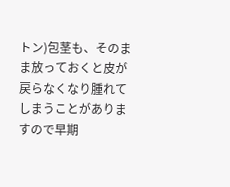トン)包茎も、そのまま放っておくと皮が戻らなくなり腫れてしまうことがありますので早期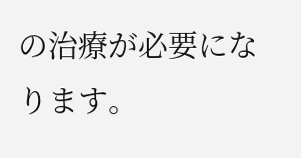の治療が必要になります。